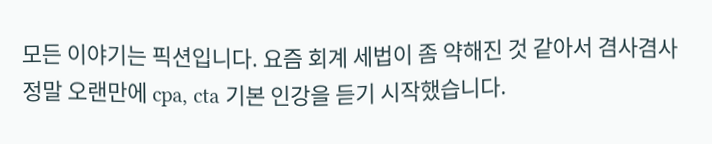모든 이야기는 픽션입니다. 요즘 회계 세법이 좀 약해진 것 같아서 겸사겸사 정말 오랜만에 cpa, cta 기본 인강을 듣기 시작했습니다.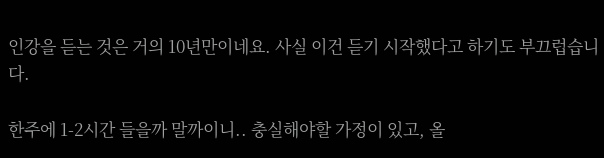인강을 듣는 것은 거의 10년만이네요. 사실 이건 듣기 시작했다고 하기도 부끄럽습니다.

한주에 1-2시간 들을까 말까이니.. 충실해야할 가정이 있고, 올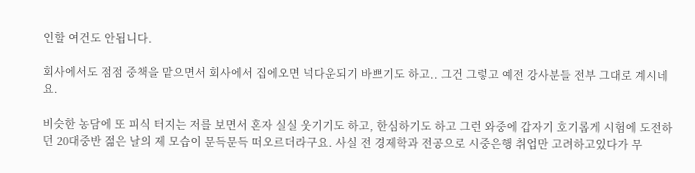인할 여건도 안됩니다.

회사에서도 점점 중책을 맡으면서 회사에서 집에오면 넉다운되기 바쁘기도 하고.. 그건 그렇고 예전 강사분들 전부 그대로 계시네요.

비슷한 농담에 또 피식 터지는 저를 보면서 혼자 실실 웃기기도 하고, 한심하기도 하고 그런 와중에 갑자기 호기롭게 시험에 도전하던 20대중반 젊은 날의 제 모습이 문득문득 떠오르더라구요. 사실 전 경제학과 전공으로 시중은행 취업만 고려하고있다가 무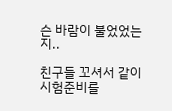슨 바람이 불었었는지..

친구들 꼬셔서 같이 시험준비를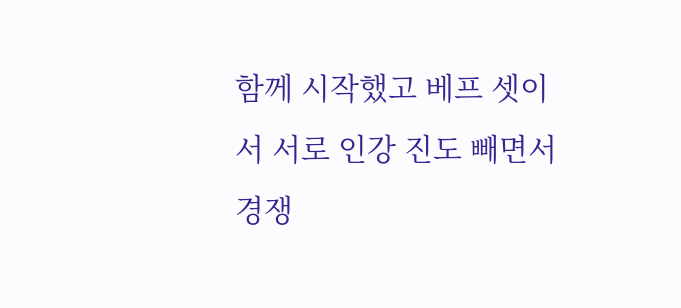함께 시작했고 베프 셋이서 서로 인강 진도 빼면서 경쟁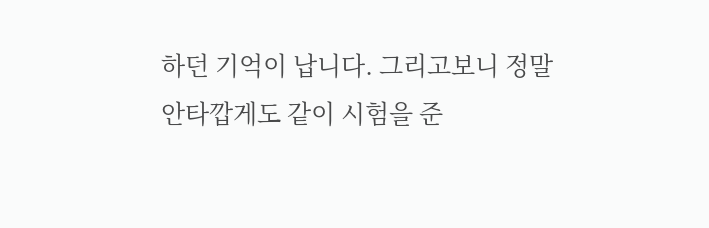하던 기억이 납니다. 그리고보니 정말 안타깝게도 같이 시험을 준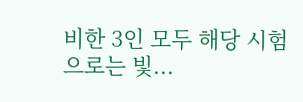비한 3인 모두 해당 시험으로는 빛...